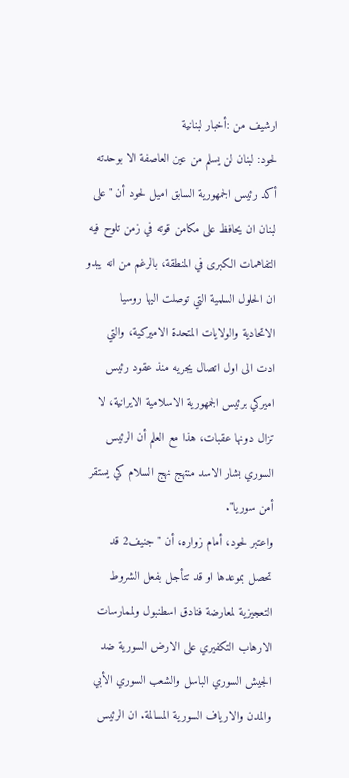ارشيف من :أخبار لبنانية
لحود: لبنان لن يسلم من عين العاصفة الا بوحدته
أكد رئيس الجمهورية السابق اميل لحود أن "على لبنان ان يحافظ على مكامن قوته في زمن تلوح فيه التفاهمات الكبرى في المنطقة، بالرغم من انه يبدو ان الحلول السلمية التي توصلت اليها روسيا الاتحادية والولايات المتحدة الاميركية، والتي ادت الى اول اتصال يجريه منذ عقود رئيس اميركي برئيس الجمهورية الاسلامية الايرانية، لا تزال دونها عقبات، هذا مع العلم أن الرئيس السوري بشار الاسد منتهج نهج السلام كي يستقر أمن سوريا".
واعتبر لحود، أمام زواره، أن "جنيف2 قد تحصل بموعدها او قد تتأجل بفعل الشروط التعجيزية لمعارضة فنادق اسطنبول ولممارسات الارهاب التكفيري على الارض السورية ضد الجيش السوري الباسل والشعب السوري الأبي والمدن والارياف السورية المسالمة. ان الرئيس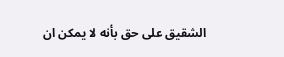الشقيق على حق بأنه لا يمكن ان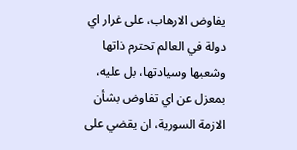يفاوض الارهاب، على غرار اي دولة في العالم تحترم ذاتها وشعبها وسيادتها، بل عليه، بمعزل عن اي تفاوض بشأن الازمة السورية، ان يقضي على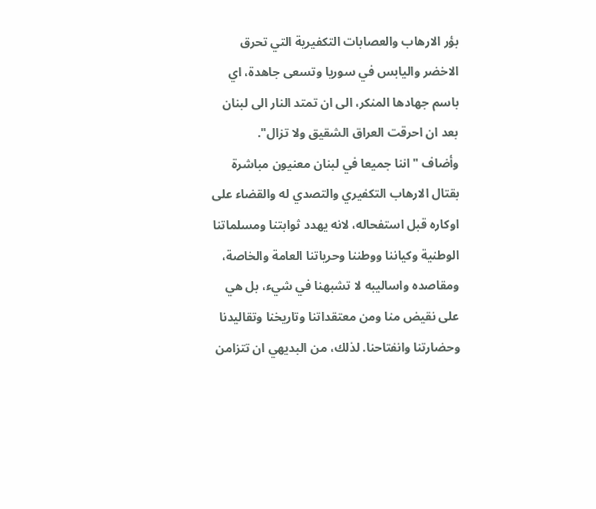بؤر الارهاب والعصابات التكفيرية التي تحرق الاخضر واليابس في سوريا وتسعى جاهدة، اي باسم جهادها المنكر، الى ان تمتد النار الى لبنان بعد ان احرقت العراق الشقيق ولا تزال".
وأضاف "اننا جميعا في لبنان معنيون مباشرة بقتال الارهاب التكفيري والتصدي له والقضاء على اوكاره قبل استفحاله، لانه يهدد ثوابتنا ومسلماتنا الوطنية وكياننا ووطننا وحرياتنا العامة والخاصة، ومقاصده واساليبه لا تشبهنا في شيء، بل هي على نقيض منا ومن معتقداتنا وتاريخنا وتقاليدنا وحضارتنا وانفتاحنا. لذلك، من البديهي ان تتزامن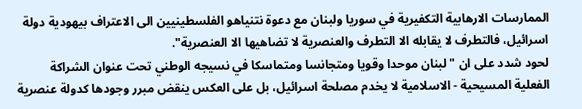الممارسات الارهابية التكفيرية في سوريا ولبنان مع دعوة نتنياهو الفلسطينيين الى الاعتراف بيهودية دولة اسرائيل، فالتطرف لا يقابله الا التطرف والعنصرية لا تضاهيها الا العنصرية".
لحود شدد على ان "لبنان موحدا وقويا ومتجانسا ومتماسكا في نسيجه الوطني تحت عنوان الشراكة الفعلية المسيحية - الاسلامية لا يخدم مصلحة اسرائيل، بل على العكس ينقض مبرر وجودها كدولة عنصرية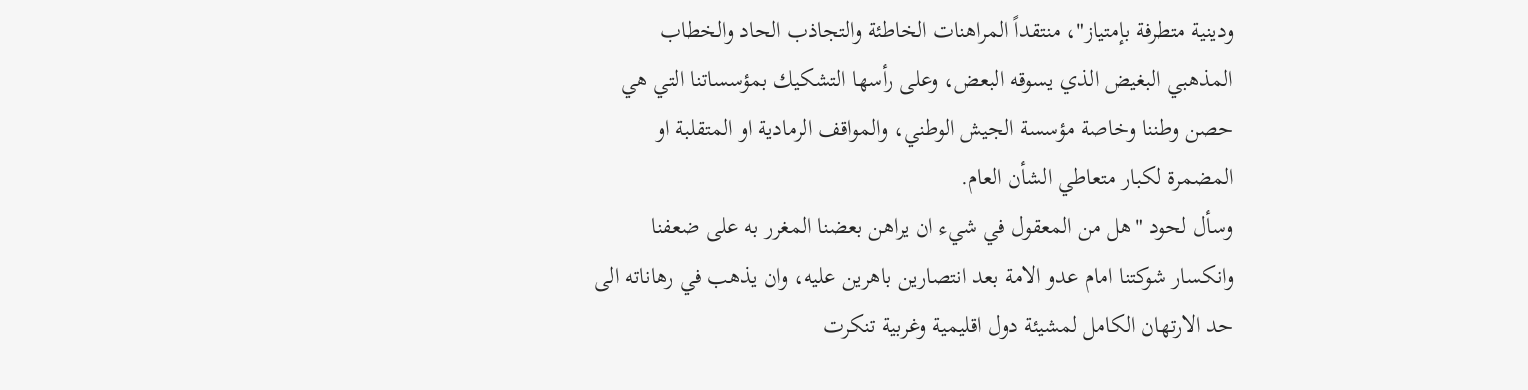ودينية متطرفة بإمتياز"، منتقداً المراهنات الخاطئة والتجاذب الحاد والخطاب المذهبي البغيض الذي يسوقه البعض، وعلى رأسها التشكيك بمؤسساتنا التي هي حصن وطننا وخاصة مؤسسة الجيش الوطني، والمواقف الرمادية او المتقلبة او المضمرة لكبار متعاطي الشأن العام.
وسأل لحود "هل من المعقول في شيء ان يراهن بعضنا المغرر به على ضعفنا وانكسار شوكتنا امام عدو الامة بعد انتصارين باهرين عليه، وان يذهب في رهاناته الى حد الارتهان الكامل لمشيئة دول اقليمية وغربية تنكرت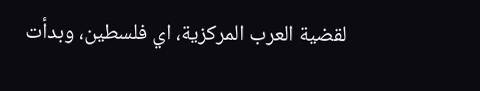لقضية العرب المركزية، اي فلسطين، وبدأت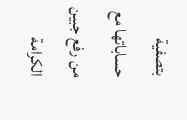بتصفية حساباتها مع من رفع جبين الكرامة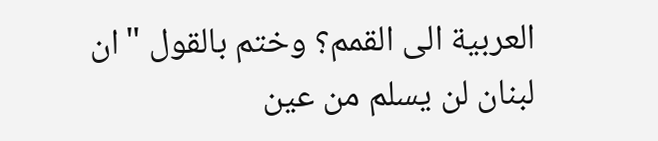العربية الى القمم؟ وختم بالقول "ان لبنان لن يسلم من عين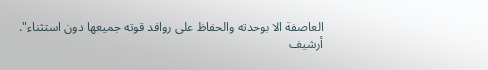العاصفة الا بوحدته والحفاظ على روافد قوته جميعها دون استثناء".
أرشيف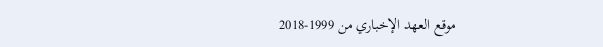موقع العهد الإخباري من 1999-2018